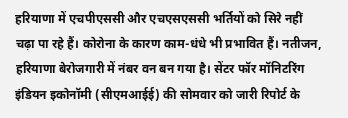हरियाणा में एचपीएससी और एचएसएससी भर्तियों को सिरे नहीं चढ़ा पा रहे हैं। कोरोना के कारण काम-धंधे भी प्रभावित हैं। नतीजन, हरियाणा बेरोजगारी में नंबर वन बन गया है। सेंटर फॉर मॉनिटरिंग इंडियन इकोनॉमी (सीएमआईई) की सोमवार को जारी रिपोर्ट के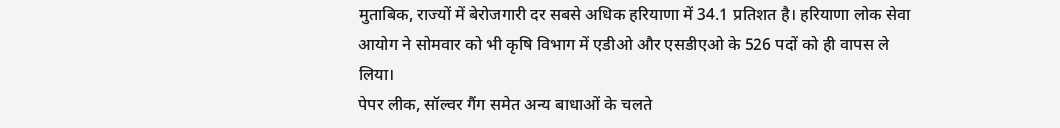मुताबिक, राज्यों में बेरोजगारी दर सबसे अधिक हरियाणा में 34.1 प्रतिशत है। हरियाणा लोक सेवा आयोग ने सोमवार को भी कृषि विभाग में एडीओ और एसडीएओ के 526 पदों को ही वापस ले लिया।
पेपर लीक, सॉल्वर गैंग समेत अन्य बाधाओं के चलते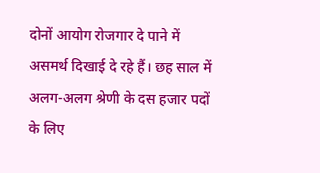दोनों आयोग रोजगार दे पाने में असमर्थ दिखाई दे रहे हैं। छह साल में अलग-अलग श्रेणी के दस हजार पदों के लिए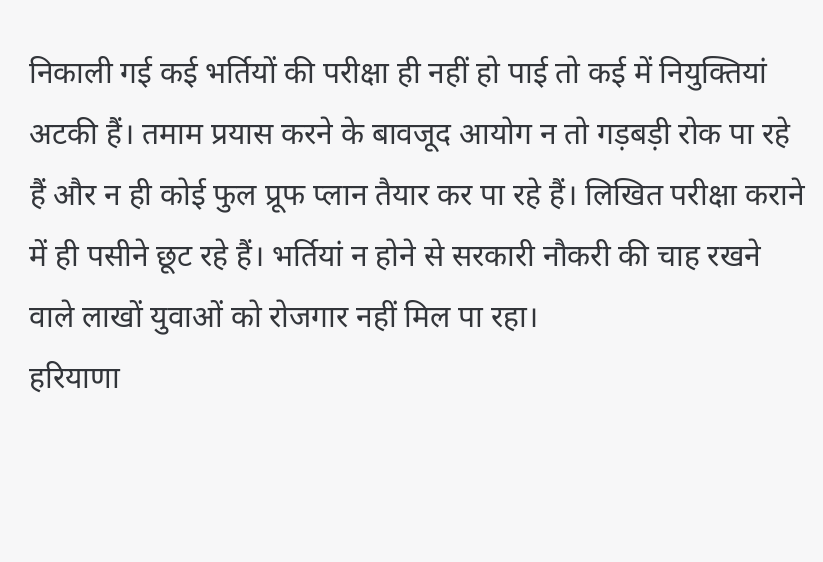निकाली गई कई भर्तियों की परीक्षा ही नहीं हो पाई तो कई में नियुक्तियां अटकी हैं। तमाम प्रयास करने के बावजूद आयोग न तो गड़बड़ी रोक पा रहे हैं और न ही कोई फुल प्रूफ प्लान तैयार कर पा रहे हैं। लिखित परीक्षा कराने में ही पसीने छूट रहे हैं। भर्तियां न होने से सरकारी नौकरी की चाह रखने वाले लाखों युवाओं को रोजगार नहीं मिल पा रहा।
हरियाणा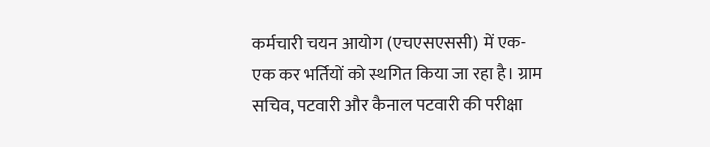कर्मचारी चयन आयोग (एचएसएससी) में एक-एक कर भर्तियों को स्थगित किया जा रहा है। ग्राम सचिव, पटवारी और कैनाल पटवारी की परीक्षा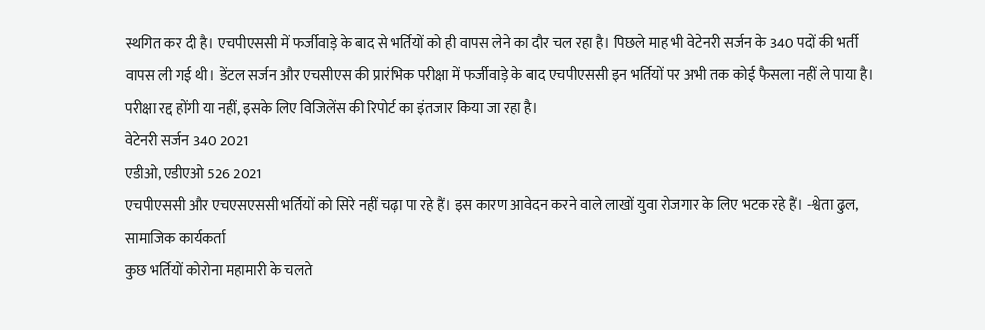स्थगित कर दी है। एचपीएससी में फर्जीवाड़े के बाद से भर्तियों को ही वापस लेने का दौर चल रहा है। पिछले माह भी वेटेनरी सर्जन के 340 पदों की भर्ती वापस ली गई थी। डेंटल सर्जन और एचसीएस की प्रारंभिक परीक्षा में फर्जीवाड़े के बाद एचपीएससी इन भर्तियों पर अभी तक कोई फैसला नहीं ले पाया है। परीक्षा रद्द होंगी या नहीं, इसके लिए विजिलेंस की रिपोर्ट का इंतजार किया जा रहा है।
वेटेनरी सर्जन 340 2021
एडीओ, एडीएओ 526 2021
एचपीएससी और एचएसएससी भर्तियों को सिरे नहीं चढ़ा पा रहे हैं। इस कारण आवेदन करने वाले लाखों युवा रोजगार के लिए भटक रहे हैं। -श्वेता ढुल, सामाजिक कार्यकर्ता
कुछ भर्तियों कोरोना महामारी के चलते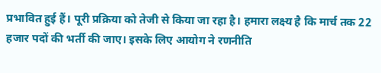प्रभावित हुई हैं। पूरी प्रक्रिया को तेजी से किया जा रहा है। हमारा लक्ष्य है कि मार्च तक 22 हजार पदों की भर्ती की जाए। इसके लिए आयोग ने रणनीति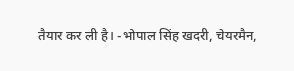तैयार कर ली है। -भोपाल सिंह खदरी, चेयरमैन,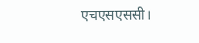एचएसएससी।